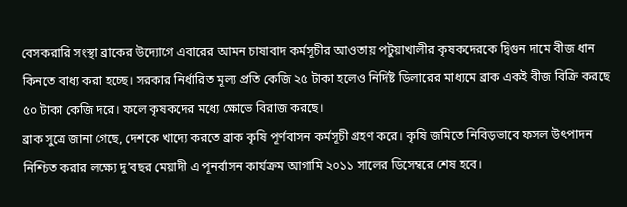বেসকরারি সংস্থা ব্রাকের উদ্যোগে এবারের আমন চাষাবাদ কর্মসূচীর আওতায় পটুয়াখালীর কৃষকদেরকে দ্বিগুন দামে বীজ ধান কিনতে বাধ্য করা হচ্ছে। সরকার নির্ধারিত মূল্য প্রতি কেজি ২৫ টাকা হলেও নির্দিষ্ট ডিলারের মাধ্যমে ব্রাক একই বীজ বিক্রি করছে ৫০ টাকা কেজি দরে। ফলে কৃষকদের মধ্যে ক্ষোভে বিরাজ করছে।
ব্রাক সুত্রে জানা গেছে, দেশকে খাদ্যে করতে ব্রাক কৃষি পূর্ণবাসন কর্মসূচী গ্রহণ করে। কৃষি জমিতে নিবিড়ভাবে ফসল উৎপাদন নিশ্চিত করার লক্ষ্যে দু’বছর মেয়াদী এ পূনর্বাসন কার্যক্রম আগামি ২০১১ সালের ডিসেম্বরে শেষ হবে।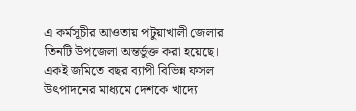এ কর্মসূচীর আওতায় পটুয়াখালী জেলার তিনটি উপজেলা অন্তর্ভুক্ত করা হয়েছে। একই জমিতে বছর ব্যাপী বিভিন্ন ফসল উৎপাদনের মাধ্যমে দেশকে খাদ্যে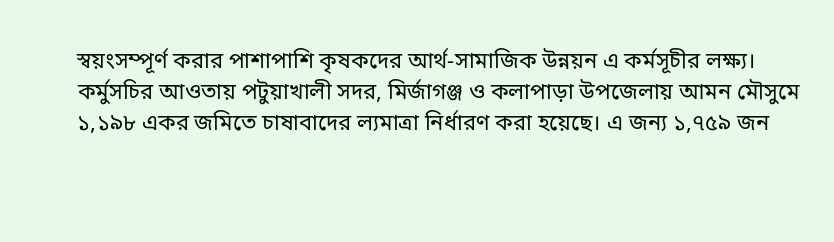স্বয়ংসম্পূর্ণ করার পাশাপাশি কৃষকদের আর্থ-সামাজিক উন্নয়ন এ কর্মসূচীর লক্ষ্য।
কর্মুসচির আওতায় পটুয়াখালী সদর, মির্জাগঞ্জ ও কলাপাড়া উপজেলায় আমন মৌসুমে ১,১৯৮ একর জমিতে চাষাবাদের ল্যমাত্রা নির্ধারণ করা হয়েছে। এ জন্য ১,৭৫৯ জন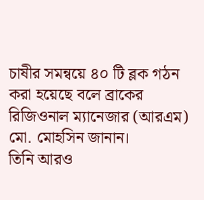চাষীর সমন্বয়ে ৪০ টি ব্লক গঠন করা হয়েছে বলে ব্রাকের রিজিওনাল ম্যানেজার (আরএম) মো. মোহসিন জানান।
তিনি আরও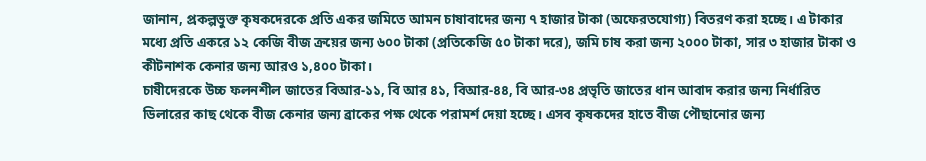জানান, প্রকল্পভুক্ত কৃষকদেরকে প্রতি একর জমিতে আমন চাষাবাদের জন্য ৭ হাজার টাকা (অফেরতযোগ্য) বিতরণ করা হচ্ছে। এ টাকার মধ্যে প্রতি একরে ১২ কেজি বীজ ক্রয়ের জন্য ৬০০ টাকা (প্রতিকেজি ৫০ টাকা দরে), জমি চাষ করা জন্য ২০০০ টাকা, সার ৩ হাজার টাকা ও কীটনাশক কেনার জন্য আরও ১,৪০০ টাকা।
চাষীদেরকে উচ্চ ফলনশীল জাতের বিআর-১১, বি আর ৪১, বিআর-৪৪, বি আর-৩৪ প্রভৃতি জাতের ধান আবাদ করার জন্য নির্ধারিত ডিলারের কাছ থেকে বীজ কেনার জন্য ব্রাকের পক্ষ থেকে পরামর্শ দেয়া হচ্ছে। এসব কৃষকদের হাতে বীজ পৌছানোর জন্য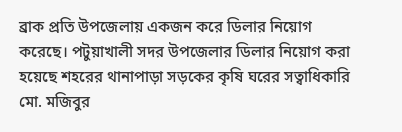ব্রাক প্রতি উপজেলায় একজন করে ডিলার নিয়োগ করেছে। পটুয়াখালী সদর উপজেলার ডিলার নিয়োগ করা হয়েছে শহরের থানাপাড়া সড়কের কৃষি ঘরের সত্বাধিকারি মো. মজিবুর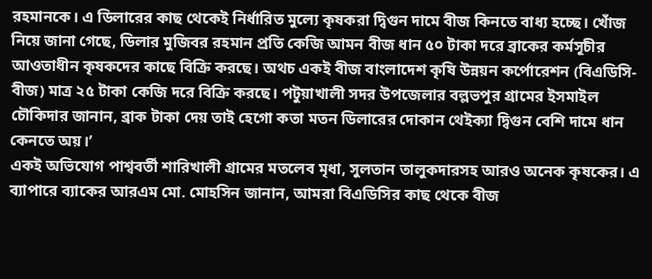রহমানকে। এ ডিলারের কাছ থেকেই নির্ধারিত মুল্যে কৃষকরা দ্বিগুন দামে বীজ কিনতে বাধ্য হচ্ছে। খোঁজ নিয়ে জানা গেছে, ডিলার মুজিবর রহমান প্রতি কেজি আমন বীজ ধান ৫০ টাকা দরে ব্রাকের কর্মসূচীর আওতাধীন কৃষকদের কাছে বিক্রি করছে। অথচ একই বীজ বাংলাদেশ কৃষি উন্নয়ন কর্পোরেশন (বিএডিসি-বীজ) মাত্র ২৫ টাকা কেজি দরে বিক্রি করছে। পটুয়াখালী সদর উপজেলার বল্লভপুর গ্রামের ইসমাইল চৌকিদার জানান, ব্রাক টাকা দেয় তাই হেগো কতা মতন ডিলারের দোকান থেইক্যা দ্বিগুন বেশি দামে ধান কেনতে অয়।’
একই অভিযোগ পাশ্ববর্তী শারিখালী গ্রামের মতলেব মৃধা, সুলতান তালুকদারসহ আরও অনেক কৃষকের। এ ব্যাপারে ব্যাকের আরএম মো. মোহসিন জানান, আমরা বিএডিসির কাছ থেকে বীজ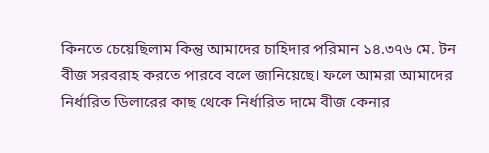কিনতে চেয়েছিলাম কিন্তু আমাদের চাহিদার পরিমান ১৪.৩৭৬ মে. টন বীজ সরবরাহ করতে পারবে বলে জানিয়েছে। ফলে আমরা আমাদের নির্ধারিত ডিলারের কাছ থেকে নির্ধারিত দামে বীজ কেনার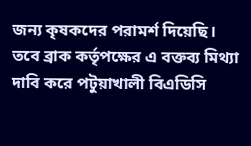জন্য কৃষকদের পরামর্শ দিয়েছি। তবে ব্রাক কর্তৃপক্ষের এ বক্তব্য মিথ্যা দাবি করে পটুয়াখালী বিএডিসি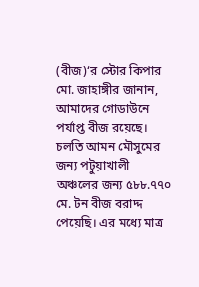(বীজ)‘র স্টোর কিপার মো. জাহাঙ্গীর জানান, আমাদের গোডাউনে পর্যাপ্ত বীজ রয়েছে। চলতি আমন মৌসুমের জন্য পটুয়াখালী অঞ্চলের জন্য ৫৮৮.৭৭০ মে. টন বীজ বরাদ্দ পেয়েছি। এর মধ্যে মাত্র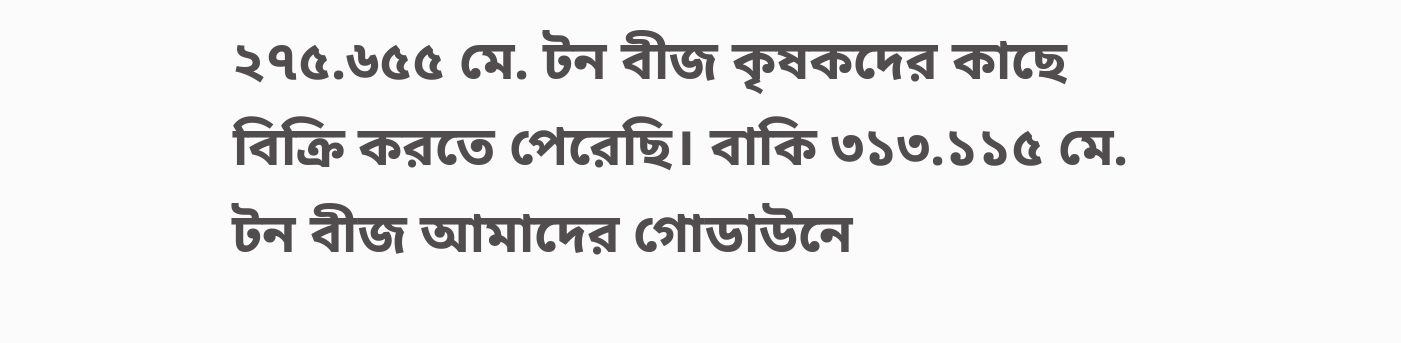২৭৫.৬৫৫ মে. টন বীজ কৃষকদের কাছে বিক্রি করতে পেরেছি। বাকি ৩১৩.১১৫ মে. টন বীজ আমাদের গোডাউনে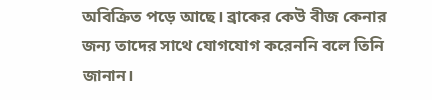অবিক্রিত পড়ে আছে। ব্রাকের কেউ বীজ কেনার জন্য তাদের সাথে যোগযোগ করেননি বলে তিনি জানান।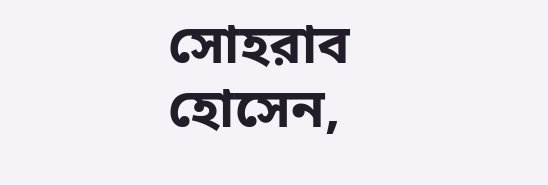সোহরাব হোসেন,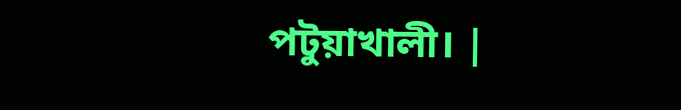পটুয়াখালী। |